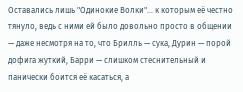Оставались лишь "Одинокие Волки"… к которым её честно тянуло, ведь с ними ей было довольно просто в общении — даже несмотря на то, что Брилль — сука, Дурин — порой дофига жуткий, Барри — слишком стеснительный и панически боится её касаться, а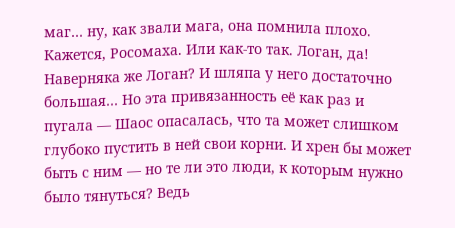маг… ну, как звали мага, она помнила плохо. Кажется, Росомаха. Или как-то так. Логан, да! Наверняка же Логан? И шляпа у него достаточно большая… Но эта привязанность её как раз и пугала — Шаос опасалась, что та может слишком глубоко пустить в ней свои корни. И хрен бы может быть с ним — но те ли это люди, к которым нужно было тянуться? Ведь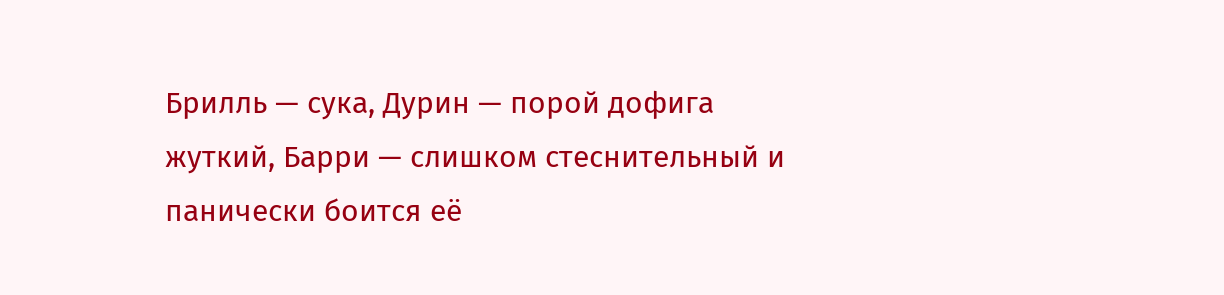Брилль — сука, Дурин — порой дофига жуткий, Барри — слишком стеснительный и панически боится её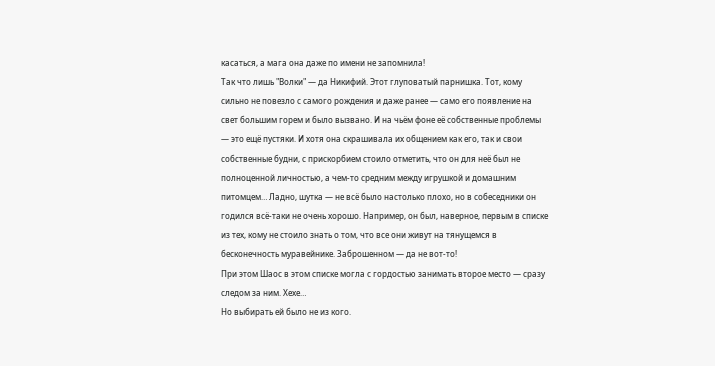касаться, а мага она даже по имени не запомнила!
Так что лишь "Волки" — да Никифий. Этот глуповатый парнишка. Тот, кому сильно не повезло с самого рождения и даже ранее — само его появление на свет большим горем и было вызвано. И на чьём фоне её собственные проблемы — это ещё пустяки. И хотя она скрашивала их общением как его, так и свои собственные будни, с прискорбием стоило отметить, что он для неё был не полноценной личностью, а чем-то средним между игрушкой и домашним питомцем… Ладно, шутка — не всё было настолько плохо, но в собеседники он годился всё-таки не очень хорошо. Например, он был, наверное, первым в списке из тех, кому не стоило знать о том, что все они живут на тянущемся в бесконечность муравейнике. Заброшенном — да не вот-то!
При этом Шаос в этом списке могла с гордостью занимать второе место — сразу следом за ним. Хехе…
Но выбирать ей было не из кого.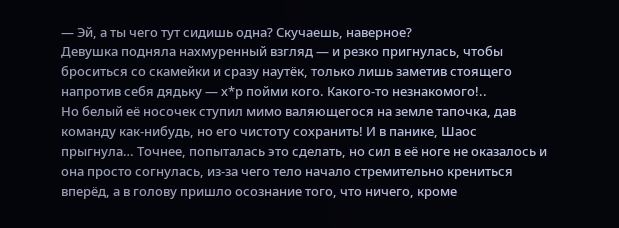— Эй, а ты чего тут сидишь одна? Скучаешь, наверное?
Девушка подняла нахмуренный взгляд — и резко пригнулась, чтобы броситься со скамейки и сразу наутёк, только лишь заметив стоящего напротив себя дядьку — х*р пойми кого. Какого-то незнакомого!..
Но белый её носочек ступил мимо валяющегося на земле тапочка, дав команду как-нибудь, но его чистоту сохранить! И в панике, Шаос прыгнула… Точнее, попыталась это сделать, но сил в её ноге не оказалось и она просто согнулась, из-за чего тело начало стремительно крениться вперёд, а в голову пришло осознание того, что ничего, кроме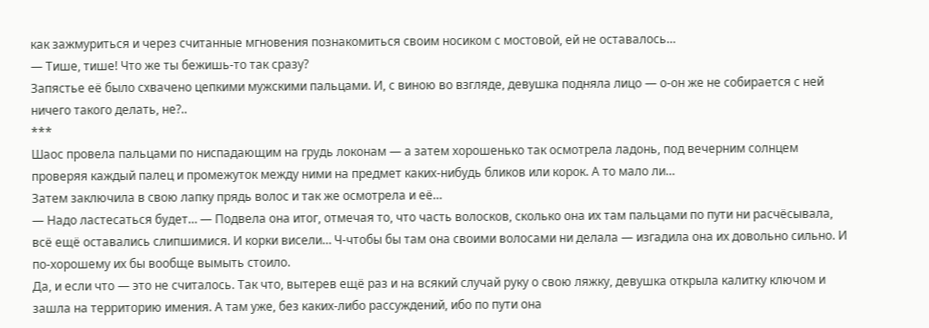как зажмуриться и через считанные мгновения познакомиться своим носиком с мостовой, ей не оставалось…
— Тише, тише! Что же ты бежишь-то так сразу?
Запястье её было схвачено цепкими мужскими пальцами. И, с виною во взгляде, девушка подняла лицо — о-он же не собирается с ней ничего такого делать, не?..
***
Шаос провела пальцами по ниспадающим на грудь локонам — а затем хорошенько так осмотрела ладонь, под вечерним солнцем проверяя каждый палец и промежуток между ними на предмет каких-нибудь бликов или корок. А то мало ли…
Затем заключила в свою лапку прядь волос и так же осмотрела и её…
— Надо ластесаться будет… — Подвела она итог, отмечая то, что часть волосков, сколько она их там пальцами по пути ни расчёсывала, всё ещё оставались слипшимися. И корки висели… Ч-чтобы бы там она своими волосами ни делала — изгадила она их довольно сильно. И по-хорошему их бы вообще вымыть стоило.
Да, и если что — это не считалось. Так что, вытерев ещё раз и на всякий случай руку о свою ляжку, девушка открыла калитку ключом и зашла на территорию имения. А там уже, без каких-либо рассуждений, ибо по пути она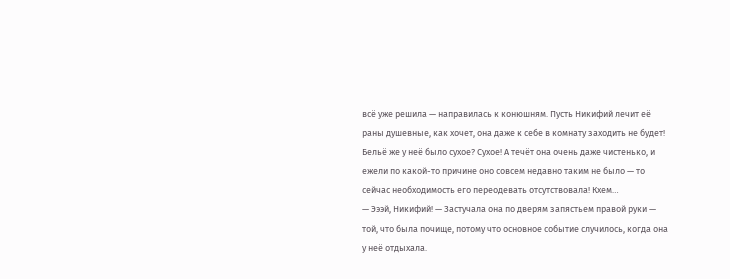всё уже решила — направилась к конюшням. Пусть Никифий лечит её раны душевные, как хочет, она даже к себе в комнату заходить не будет! Бельё же у неё было сухое? Сухое! А течёт она очень даже чистенько, и ежели по какой-то причине оно совсем недавно таким не было — то сейчас необходимость его переодевать отсутствовала! Кхем…
— Эээй, Никифий! — Застучала она по дверям запястьем правой руки — той, что была почище, потому что основное событие случилось, когда она у неё отдыхала.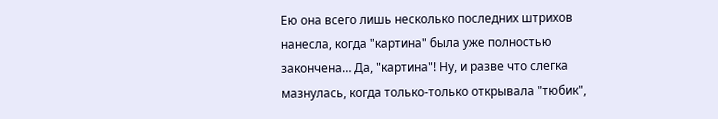Ею она всего лишь несколько последних штрихов нанесла, когда "картина" была уже полностью закончена… Да, "картина"! Ну, и разве что слегка мазнулась, когда только-только открывала "тюбик",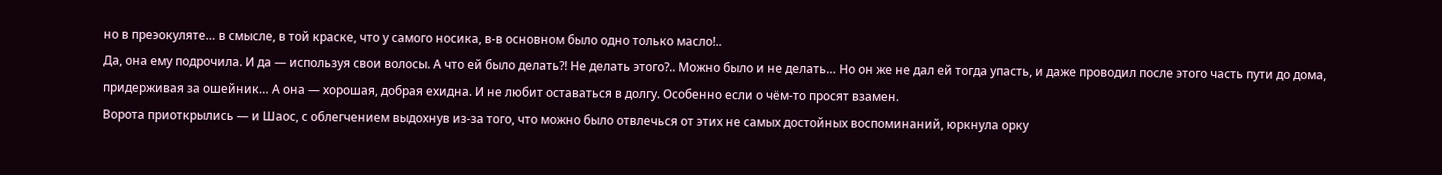но в преэокуляте… в смысле, в той краске, что у самого носика, в-в основном было одно только масло!..
Да, она ему подрочила. И да — используя свои волосы. А что ей было делать?! Не делать этого?.. Можно было и не делать… Но он же не дал ей тогда упасть, и даже проводил после этого часть пути до дома, придерживая за ошейник… А она — хорошая, добрая ехидна. И не любит оставаться в долгу. Особенно если о чём-то просят взамен.
Ворота приоткрылись — и Шаос, с облегчением выдохнув из-за того, что можно было отвлечься от этих не самых достойных воспоминаний, юркнула орку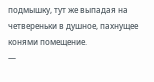подмышку, тут же выпадая на четвереньки в душное, пахнущее конями помещение.
—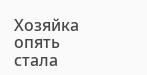Хозяйка опять стала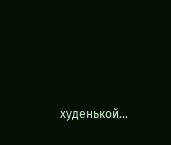худенькой…